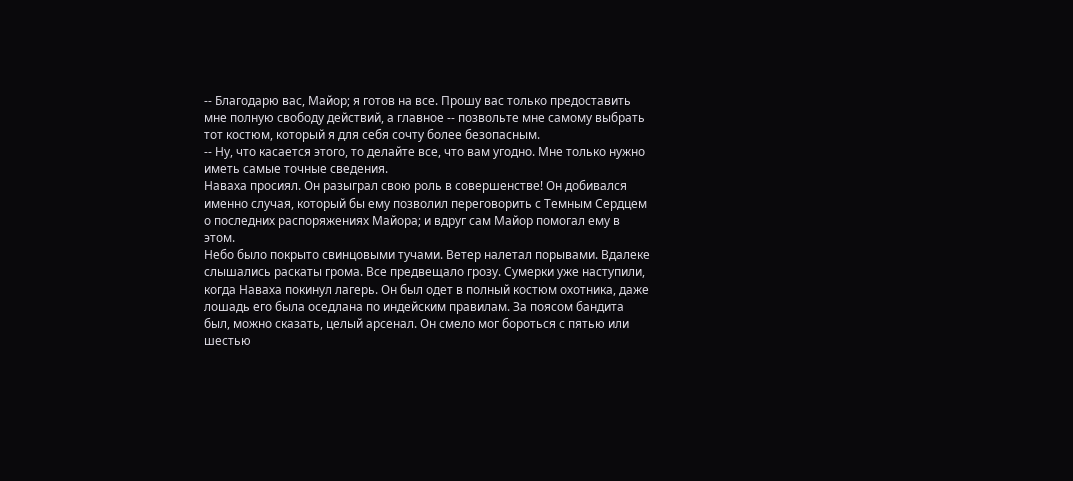-- Благодарю вас, Майор; я готов на все. Прошу вас только предоставить мне полную свободу действий, а главное -- позвольте мне самому выбрать тот костюм, который я для себя сочту более безопасным.
-- Ну, что касается этого, то делайте все, что вам угодно. Мне только нужно иметь самые точные сведения.
Наваха просиял. Он разыграл свою роль в совершенстве! Он добивался именно случая, который бы ему позволил переговорить с Темным Сердцем о последних распоряжениях Майора; и вдруг сам Майор помогал ему в этом.
Небо было покрыто свинцовыми тучами. Ветер налетал порывами. Вдалеке слышались раскаты грома. Все предвещало грозу. Сумерки уже наступили, когда Наваха покинул лагерь. Он был одет в полный костюм охотника, даже лошадь его была оседлана по индейским правилам. За поясом бандита был, можно сказать, целый арсенал. Он смело мог бороться с пятью или шестью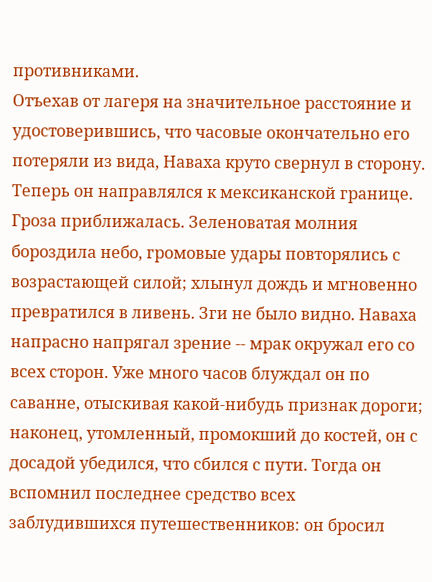противниками.
Отъехав от лагеря на значительное расстояние и удостоверившись, что часовые окончательно его потеряли из вида, Наваха круто свернул в сторону. Теперь он направлялся к мексиканской границе. Гроза приближалась. Зеленоватая молния бороздила небо, громовые удары повторялись с возрастающей силой; хлынул дождь и мгновенно превратился в ливень. Зги не было видно. Наваха напрасно напрягал зрение -- мрак окружал его со всех сторон. Уже много часов блуждал он по саванне, отыскивая какой-нибудь признак дороги; наконец, утомленный, промокший до костей, он с досадой убедился, что сбился с пути. Тогда он вспомнил последнее средство всех заблудившихся путешественников: он бросил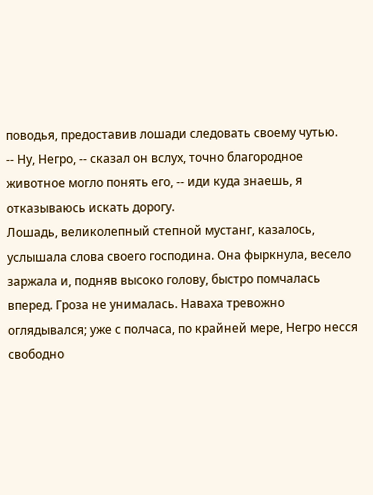поводья, предоставив лошади следовать своему чутью.
-- Ну, Негро, -- сказал он вслух, точно благородное животное могло понять его, -- иди куда знаешь, я отказываюсь искать дорогу.
Лошадь, великолепный степной мустанг, казалось, услышала слова своего господина. Она фыркнула, весело заржала и, подняв высоко голову, быстро помчалась вперед. Гроза не унималась. Наваха тревожно оглядывался; уже с полчаса, по крайней мере, Негро несся свободно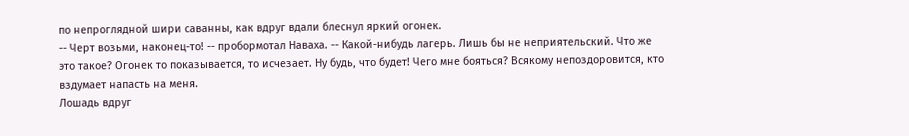по непроглядной шири саванны, как вдруг вдали блеснул яркий огонек.
-- Черт возьми, наконец-то! -- пробормотал Наваха. -- Какой-нибудь лагерь. Лишь бы не неприятельский. Что же это такое? Огонек то показывается, то исчезает. Ну будь, что будет! Чего мне бояться? Всякому непоздоровится, кто вздумает напасть на меня.
Лошадь вдруг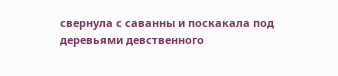свернула с саванны и поскакала под деревьями девственного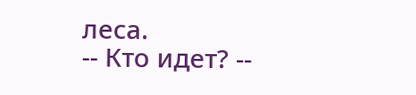леса.
-- Кто идет? --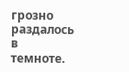грозно раздалось в темноте.